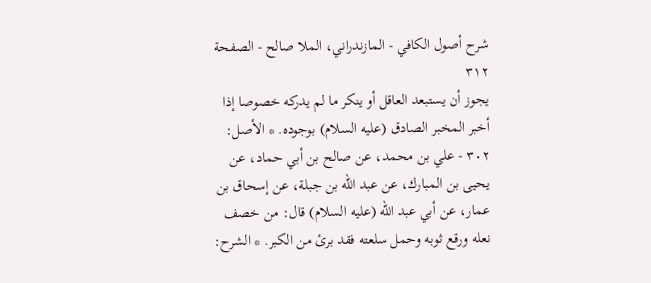شرح أصول الكافي - المازندراني، الملا صالح - الصفحة ٣١٢
يجوز أن يستبعد العاقل أو ينكر ما لم يدركه خصوصا إذا أخبر المخبر الصادق (عليه السلام) بوجوده. * الأصل: ٣٠٢ - علي بن محمد، عن صالح بن أبي حماد، عن يحيى بن المبارك، عن عبد الله بن جبلة، عن إسحاق بن عمار، عن أبي عبد الله (عليه السلام) قال: من خصف نعله ورقع ثوبه وحمل سلعته فقد برئ من الكبر. * الشرح: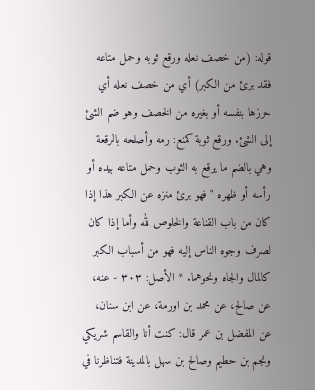قوله: (من خصف نعله ورقع ثوبه وحمل متاعه فقد برئ من الكبر) أي من خصف نعله أي حرزها بنفسه أو بغيره من الخصف وهو ضم الشئ إلى الشئ. ورقع ثوبة كمنع: رمه وأصلحه بالرقعة وهي بالضم ما يرقع به الثوب وحمل متاعه بيده أو رأسه أو ظهره " فهو برئ منزه عن الكبر هذا إذا كان من باب القناعة والخلوص لله وأما إذا كان لصرف وجوه الناس إليه فهو من أسباب الكبر كالمال والجاه ونحوهما. * الأصل: ٣٠٣ - عنه، عن صالح، عن محمد بن اورمة، عن ابن سنان، عن المفضل بن عمر قال: كنت أنا والقاسم شريكي ونجم بن حطيم وصالح بن سهل بالمدينة فتناظرنا في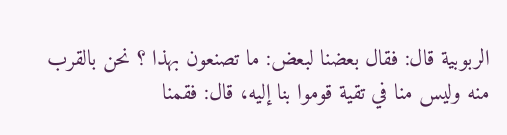الربوبية قال: فقال بعضنا لبعض: ما تصنعون بهذا ؟ نحن بالقرب منه وليس منا في تقية قوموا بنا إليه، قال: فقمنا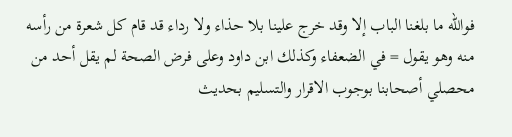فوالله ما بلغنا الباب إلا وقد خرج علينا بلا حذاء ولا رداء قد قام كل شعرة من رأسه منه وهو يقول = في الضعفاء وكذلك ابن داود وعلى فرض الصحة لم يقل أحد من محصلي أصحابنا بوجوب الاقرار والتسليم بحديث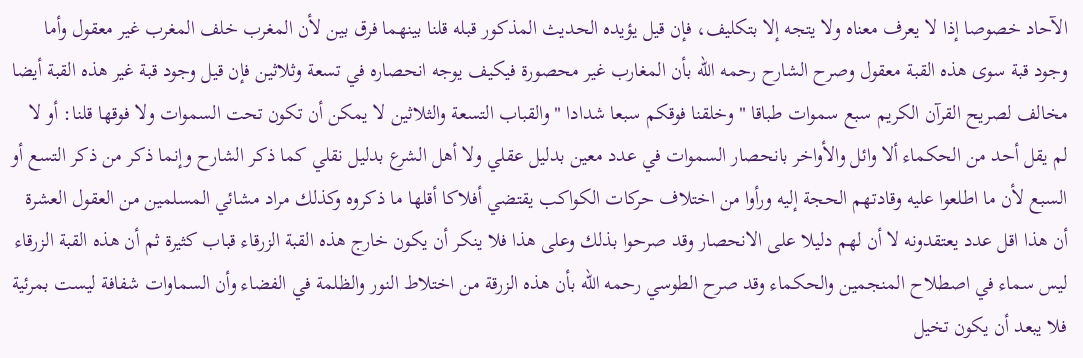الآحاد خصوصا إذا لا يعرف معناه ولا يتجه إلا بتكليف، فإن قيل يؤيده الحديث المذكور قبله قلنا بينهما فرق بين لأن المغرب خلف المغرب غير معقول وأما وجود قبة سوى هذه القبة معقول وصرح الشارح رحمه الله بأن المغارب غير محصورة فيكيف يوجه انحصاره في تسعة وثلاثين فإن قيل وجود قبة غير هذه القبة أيضا مخالف لصريح القرآن الكريم سبع سموات طباقا " وخلقنا فوقكم سبعا شدادا " والقباب التسعة والثلاثين لا يمكن أن تكون تحت السموات ولا فوقها قلنا: أو لا لم يقل أحد من الحكماء ألا وائل والأواخر بانحصار السموات في عدد معين بدليل عقلي ولا أهل الشرع بدليل نقلي كما ذكر الشارح وإنما ذكر من ذكر التسع أو السبع لأن ما اطلعوا عليه وقادتهم الحجة إليه ورأوا من اختلاف حركات الكواكب يقتضي أفلاكا أقلها ما ذكروه وكذلك مراد مشائي المسلمين من العقول العشرة أن هذا اقل عدد يعتقدونه لا أن لهم دليلا على الانحصار وقد صرحوا بذلك وعلى هذا فلا ينكر أن يكون خارج هذه القبة الزرقاء قباب كثيرة ثم أن هذه القبة الزرقاء ليس سماء في اصطلاح المنجمين والحكماء وقد صرح الطوسي رحمه الله بأن هذه الزرقة من اختلاط النور والظلمة في الفضاء وأن السماوات شفافة ليست بمرئية فلا يبعد أن يكون تخيل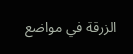الزرقة في مواضع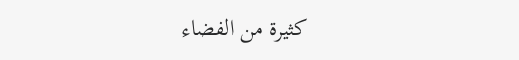كثيرة من الفضاء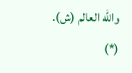والله العالم (ش). (*)